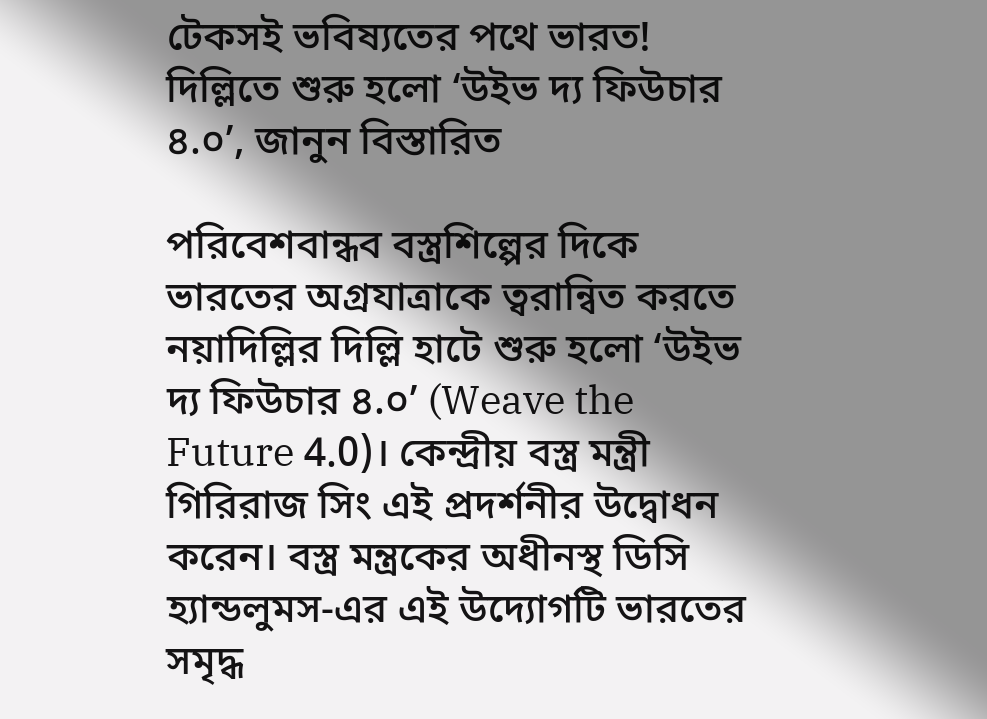টেকসই ভবিষ্যতের পথে ভারত! দিল্লিতে শুরু হলো ‘উইভ দ্য ফিউচার ৪.০’, জানুন বিস্তারিত

পরিবেশবান্ধব বস্ত্রশিল্পের দিকে ভারতের অগ্রযাত্রাকে ত্বরান্বিত করতে নয়াদিল্লির দিল্লি হাটে শুরু হলো ‘উইভ দ্য ফিউচার ৪.০’ (Weave the Future 4.0)। কেন্দ্রীয় বস্ত্র মন্ত্রী গিরিরাজ সিং এই প্রদর্শনীর উদ্বোধন করেন। বস্ত্র মন্ত্রকের অধীনস্থ ডিসি হ্যান্ডলুমস-এর এই উদ্যোগটি ভারতের সমৃদ্ধ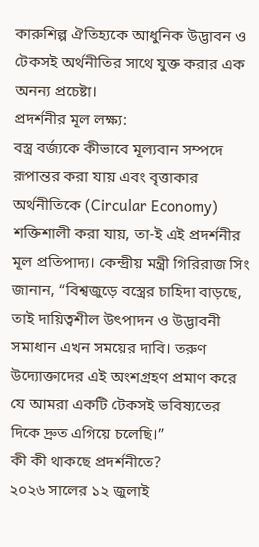কারুশিল্প ঐতিহ্যকে আধুনিক উদ্ভাবন ও টেকসই অর্থনীতির সাথে যুক্ত করার এক অনন্য প্রচেষ্টা।
প্রদর্শনীর মূল লক্ষ্য:
বস্ত্র বর্জ্যকে কীভাবে মূল্যবান সম্পদে রূপান্তর করা যায় এবং বৃত্তাকার অর্থনীতিকে (Circular Economy) শক্তিশালী করা যায়, তা-ই এই প্রদর্শনীর মূল প্রতিপাদ্য। কেন্দ্রীয় মন্ত্রী গিরিরাজ সিং জানান, “বিশ্বজুড়ে বস্ত্রের চাহিদা বাড়ছে, তাই দায়িত্বশীল উৎপাদন ও উদ্ভাবনী সমাধান এখন সময়ের দাবি। তরুণ উদ্যোক্তাদের এই অংশগ্রহণ প্রমাণ করে যে আমরা একটি টেকসই ভবিষ্যতের দিকে দ্রুত এগিয়ে চলেছি।”
কী কী থাকছে প্রদর্শনীতে?
২০২৬ সালের ১২ জুলাই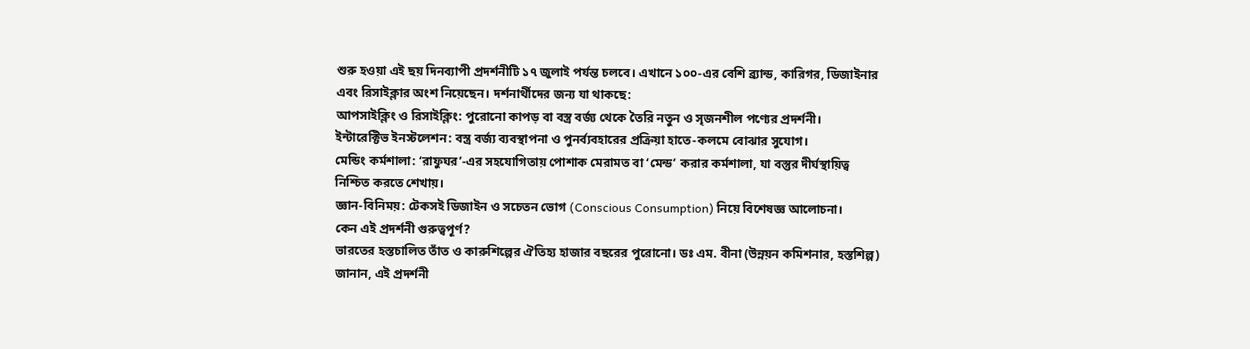শুরু হওয়া এই ছয় দিনব্যাপী প্রদর্শনীটি ১৭ জুলাই পর্যন্ত চলবে। এখানে ১০০-এর বেশি ব্র্যান্ড, কারিগর, ডিজাইনার এবং রিসাইক্লার অংশ নিয়েছেন। দর্শনার্থীদের জন্য যা থাকছে:
আপসাইক্লিং ও রিসাইক্লিং: পুরোনো কাপড় বা বস্ত্র বর্জ্য থেকে তৈরি নতুন ও সৃজনশীল পণ্যের প্রদর্শনী।
ইন্টারেক্টিভ ইনস্টলেশন: বস্ত্র বর্জ্য ব্যবস্থাপনা ও পুনর্ব্যবহারের প্রক্রিয়া হাতে-কলমে বোঝার সুযোগ।
মেন্ডিং কর্মশালা: ‘রাফুঘর’-এর সহযোগিতায় পোশাক মেরামত বা ‘মেন্ড’ করার কর্মশালা, যা বস্তুর দীর্ঘস্থায়িত্ব নিশ্চিত করতে শেখায়।
জ্ঞান-বিনিময়: টেকসই ডিজাইন ও সচেতন ভোগ (Conscious Consumption) নিয়ে বিশেষজ্ঞ আলোচনা।
কেন এই প্রদর্শনী গুরুত্বপূর্ণ?
ভারতের হস্তচালিত তাঁত ও কারুশিল্পের ঐতিহ্য হাজার বছরের পুরোনো। ডঃ এম. বীনা (উন্নয়ন কমিশনার, হস্তশিল্প) জানান, এই প্রদর্শনী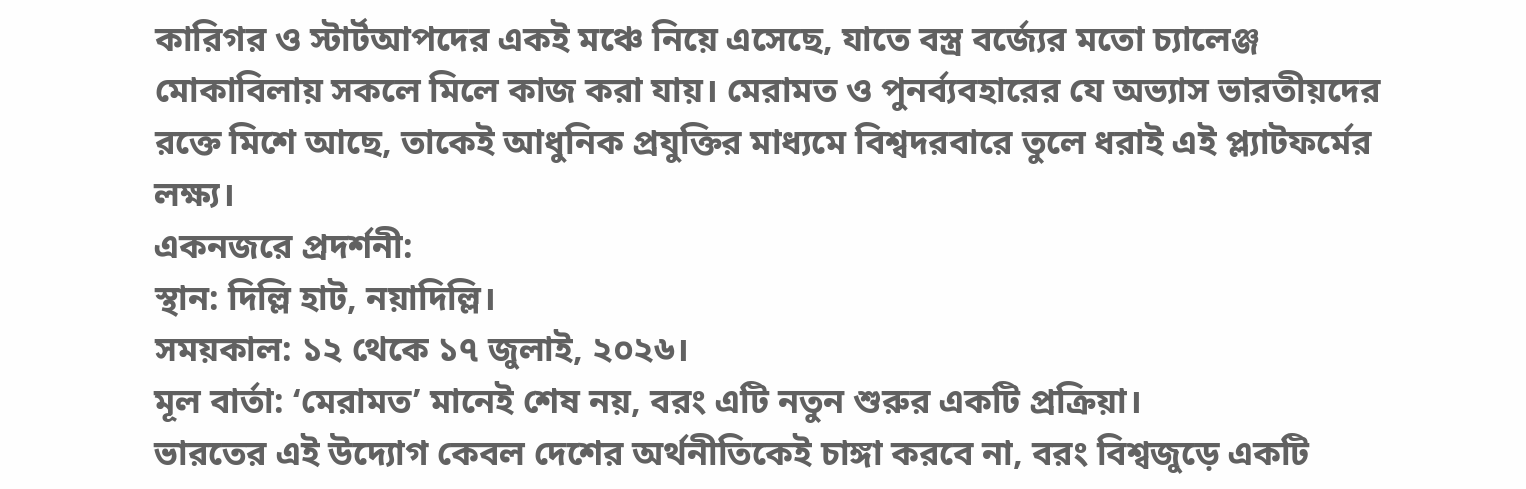কারিগর ও স্টার্টআপদের একই মঞ্চে নিয়ে এসেছে, যাতে বস্ত্র বর্জ্যের মতো চ্যালেঞ্জ মোকাবিলায় সকলে মিলে কাজ করা যায়। মেরামত ও পুনর্ব্যবহারের যে অভ্যাস ভারতীয়দের রক্তে মিশে আছে, তাকেই আধুনিক প্রযুক্তির মাধ্যমে বিশ্বদরবারে তুলে ধরাই এই প্ল্যাটফর্মের লক্ষ্য।
একনজরে প্রদর্শনী:
স্থান: দিল্লি হাট, নয়াদিল্লি।
সময়কাল: ১২ থেকে ১৭ জুলাই, ২০২৬।
মূল বার্তা: ‘মেরামত’ মানেই শেষ নয়, বরং এটি নতুন শুরুর একটি প্রক্রিয়া।
ভারতের এই উদ্যোগ কেবল দেশের অর্থনীতিকেই চাঙ্গা করবে না, বরং বিশ্বজুড়ে একটি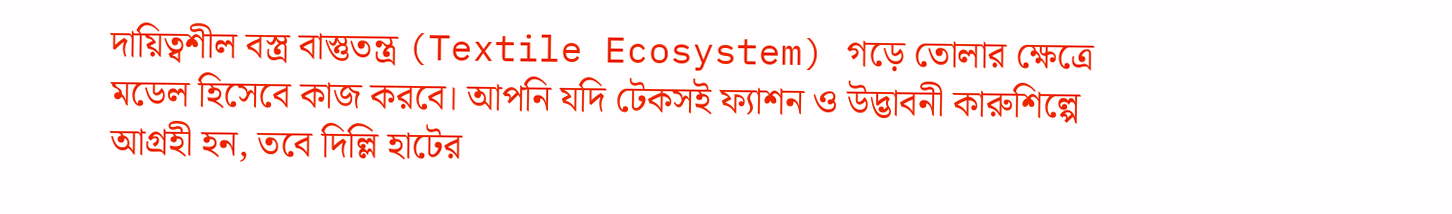দায়িত্বশীল বস্ত্র বাস্তুতন্ত্র (Textile Ecosystem) গড়ে তোলার ক্ষেত্রে মডেল হিসেবে কাজ করবে। আপনি যদি টেকসই ফ্যাশন ও উদ্ভাবনী কারুশিল্পে আগ্রহী হন, তবে দিল্লি হাটের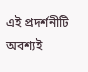এই প্রদর্শনীটি অবশ্যই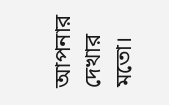আপনার দেখার মতো।